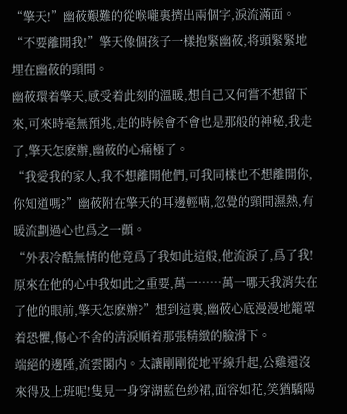“擎天!”幽莜艱難的從喉嚨裏擠出兩個字,淚流滿面。
“不要離開我!”擎天像個孩子一樣抱緊幽莜,将頭緊緊地埋在幽莜的頸間。
幽莜環着擎天,感受着此刻的溫暖,想自己又何嘗不想留下來,可來時毫無預兆,走的時候會不會也是那般的神秘,我走了,擎天怎麽辦,幽莜的心痛極了。
“我愛我的家人,我不想離開他們,可我同樣也不想離開你,你知道嗎?”幽莜附在擎天的耳邊輕喃,忽覺的頸間濕熱,有暖流劃過心也爲之一顫。
“外表冷酷無情的他竟爲了我如此這般,他流淚了,爲了我!原來在他的心中我如此之重要,萬一……萬一哪天我消失在了他的眼前,擎天怎麽辦?”想到這裏,幽莜心底漫漫地籠罩着恐懼,傷心不舍的清淚順着那張精緻的臉滑下。
端絕的邊陲,流雲閣内。太讓剛剛從地平線升起,公雞還沒來得及上班呢!隻見一身穿湖藍色紗裙,面容如花,笑猶驕陽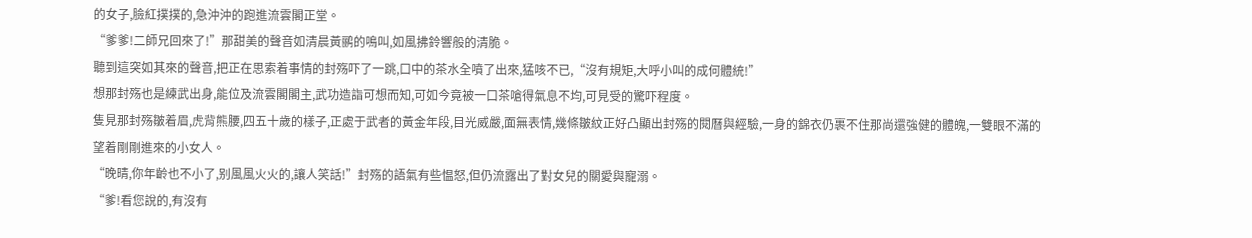的女子,臉紅撲撲的,急沖沖的跑進流雲閣正堂。
“爹爹!二師兄回來了!”那甜美的聲音如清晨黃鹂的鳴叫,如風拂鈴響般的清脆。
聽到這突如其來的聲音,把正在思索着事情的封殇吓了一跳,口中的茶水全噴了出來,猛咳不已,“沒有規矩,大呼小叫的成何體統!”
想那封殇也是練武出身,能位及流雲閣閣主,武功造詣可想而知,可如今竟被一口茶嗆得氣息不均,可見受的驚吓程度。
隻見那封殇皺着眉,虎背熊腰,四五十歲的樣子,正處于武者的黃金年段,目光威嚴,面無表情,幾條皺紋正好凸顯出封殇的閱曆與經驗,一身的錦衣仍裹不住那尚還強健的體魄,一雙眼不滿的望着剛剛進來的小女人。
“晚晴,你年齡也不小了,别風風火火的,讓人笑話!”封殇的語氣有些愠怒,但仍流露出了對女兒的關愛與寵溺。
“爹!看您說的,有沒有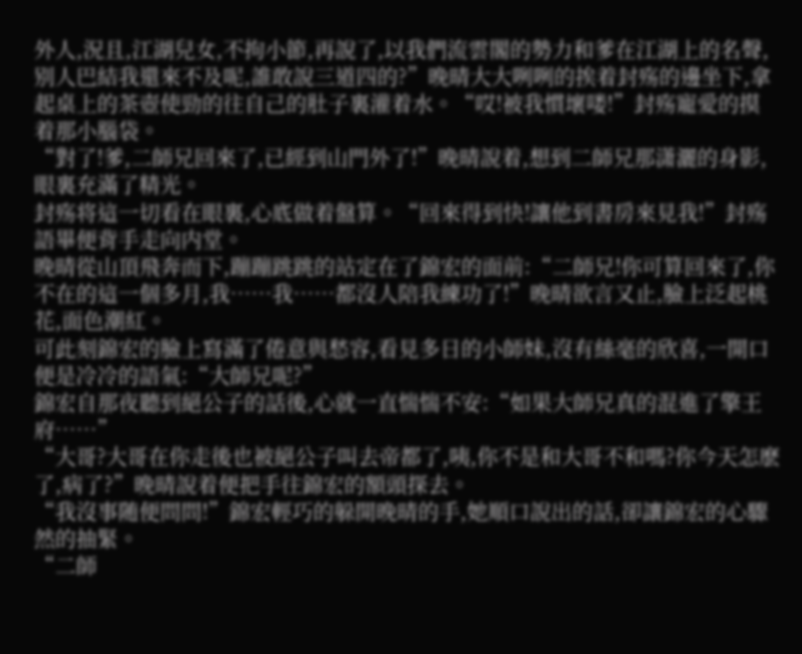外人,況且,江湖兒女,不拘小節,再說了,以我們流雲閣的勢力和爹在江湖上的名聲,别人巴結我還來不及呢,誰敢說三道四的?”晚晴大大咧咧的挨着封殇的邊坐下,拿起桌上的茶壺使勁的往自己的肚子裏灌着水。“哎!被我慣壞喽!”封殇寵愛的摸着那小腦袋。
“對了!爹,二師兄回來了,已經到山門外了!”晚晴說着,想到二師兄那潇灑的身影,眼裏充滿了精光。
封殇将這一切看在眼裏,心底做着盤算。“回來得到快!讓他到書房來見我!”封殇語畢便背手走向内堂。
晚晴從山頂飛奔而下,蹦蹦跳跳的站定在了錦宏的面前:“二師兄!你可算回來了,你不在的這一個多月,我……我……都沒人陪我練功了!”晚晴欲言又止,臉上泛起桃花,面色潮紅。
可此刻錦宏的臉上寫滿了倦意與愁容,看見多日的小師妹,沒有絲毫的欣喜,一開口便是冷冷的語氣:“大師兄呢?”
錦宏自那夜聽到絕公子的話後,心就一直惴惴不安:“如果大師兄真的混進了擎王府……”
“大哥?大哥在你走後也被絕公子叫去帝都了,咦,你不是和大哥不和嗎?你今天怎麽了,病了?”晚晴說着便把手往錦宏的額頭探去。
“我沒事随便問問!”錦宏輕巧的躲開晚晴的手,她順口說出的話,卻讓錦宏的心驟然的抽緊。
“二師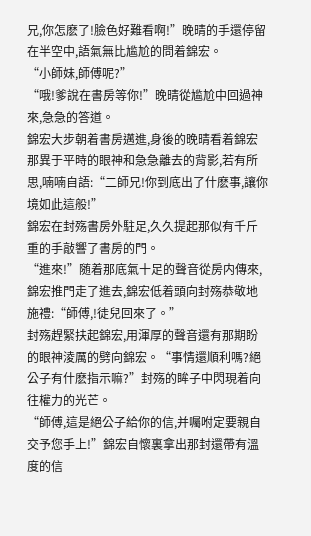兄,你怎麽了!臉色好難看啊!”晚晴的手還停留在半空中,語氣無比尴尬的問着錦宏。
“小師妹,師傅呢?”
“哦!爹說在書房等你!”晚晴從尴尬中回過神來,急急的答道。
錦宏大步朝着書房邁進,身後的晚晴看着錦宏那異于平時的眼神和急急離去的背影,若有所思,喃喃自語:“二師兄!你到底出了什麽事,讓你境如此這般!”
錦宏在封殇書房外駐足,久久提起那似有千斤重的手敲響了書房的門。
“進來!”随着那底氣十足的聲音從房内傳來,錦宏推門走了進去,錦宏低着頭向封殇恭敬地施禮:“師傅,!徒兒回來了。”
封殇趕緊扶起錦宏,用渾厚的聲音還有那期盼的眼神淩厲的劈向錦宏。“事情還順利嗎?絕公子有什麽指示嘛?”封殇的眸子中閃現着向往權力的光芒。
“師傅,這是絕公子給你的信,并囑咐定要親自交予您手上!”錦宏自懷裏拿出那封還帶有溫度的信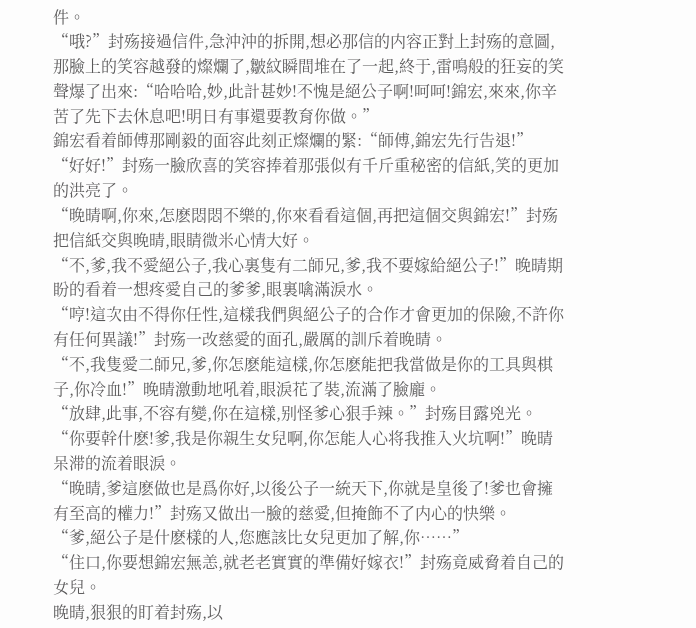件。
“哦?”封殇接過信件,急沖沖的拆開,想必那信的内容正對上封殇的意圖,那臉上的笑容越發的燦爛了,皺紋瞬間堆在了一起,終于,雷鳴般的狂妄的笑聲爆了出來:“哈哈哈,妙,此計甚妙!不愧是絕公子啊!呵呵!錦宏,來來,你辛苦了先下去休息吧!明日有事還要教育你做。”
錦宏看着師傅那剛毅的面容此刻正燦爛的緊:“師傅,錦宏先行告退!”
“好好!”封殇一臉欣喜的笑容捧着那張似有千斤重秘密的信紙,笑的更加的洪亮了。
“晚晴啊,你來,怎麽悶悶不樂的,你來看看這個,再把這個交與錦宏!”封殇把信紙交與晚晴,眼睛微米心情大好。
“不,爹,我不愛絕公子,我心裏隻有二師兄,爹,我不要嫁給絕公子!”晚晴期盼的看着一想疼愛自己的爹爹,眼裏噙滿淚水。
“哼!這次由不得你任性,這樣我們與絕公子的合作才會更加的保險,不許你有任何異議!”封殇一改慈愛的面孔,嚴厲的訓斥着晚晴。
“不,我隻愛二師兄,爹,你怎麽能這樣,你怎麽能把我當做是你的工具與棋子,你冷血!”晚晴激動地吼着,眼淚花了裝,流滿了臉龐。
“放肆,此事,不容有變,你在這樣,别怪爹心狠手辣。”封殇目露兇光。
“你要幹什麽!爹,我是你親生女兒啊,你怎能人心将我推入火坑啊!”晚晴呆滞的流着眼淚。
“晚晴,爹這麽做也是爲你好,以後公子一統天下,你就是皇後了!爹也會擁有至高的權力!”封殇又做出一臉的慈愛,但掩飾不了内心的快樂。
“爹,絕公子是什麽樣的人,您應該比女兒更加了解,你……”
“住口,你要想錦宏無恙,就老老實實的準備好嫁衣!”封殇竟威脅着自己的女兒。
晚晴,狠狠的盯着封殇,以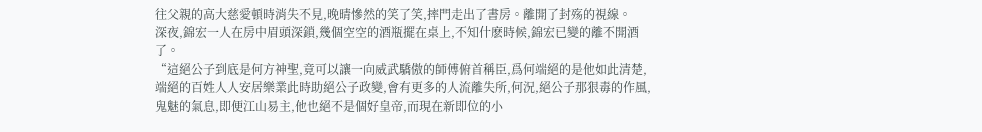往父親的高大慈愛頓時消失不見,晚晴慘然的笑了笑,摔門走出了書房。離開了封殇的視線。
深夜,錦宏一人在房中眉頭深鎖,幾個空空的酒瓶擺在桌上,不知什麽時候,錦宏已變的離不開酒了。
“這絕公子到底是何方神聖,竟可以讓一向威武驕傲的師傅俯首稱臣,爲何端絕的是他如此清楚,端絕的百姓人人安居樂業此時助絕公子政變,會有更多的人流離失所,何況,絕公子那狠毒的作風,鬼魅的氣息,即便江山易主,他也絕不是個好皇帝,而現在新即位的小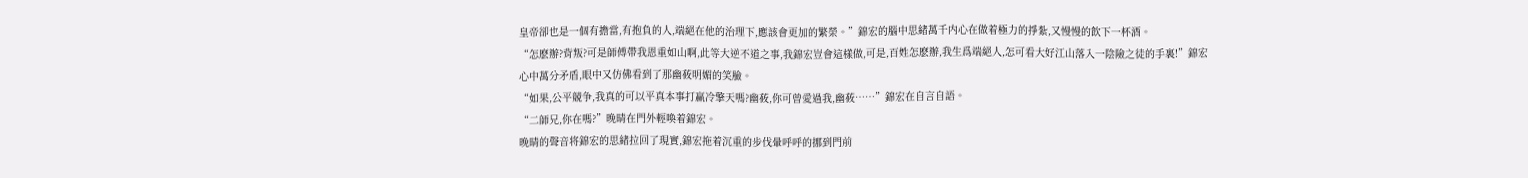皇帝卻也是一個有擔當,有抱負的人,端絕在他的治理下,應該會更加的繁榮。”錦宏的腦中思緒萬千内心在做着極力的掙紮,又慢慢的飲下一杯酒。
“怎麽辦?背叛?可是師傅帶我恩重如山啊,此等大逆不道之事,我錦宏豈會這樣做,可是,百姓怎麽辦,我生爲端絕人,怎可看大好江山落入一陰險之徒的手裏!”錦宏心中萬分矛盾,眼中又仿佛看到了那幽莜明媚的笑臉。
“如果,公平競争,我真的可以平真本事打赢冷擎天嗎?幽莜,你可曾愛過我,幽莜……”錦宏在自言自語。
“二師兄,你在嗎?”晚晴在門外輕喚着錦宏。
晚晴的聲音将錦宏的思緒拉回了現實,錦宏拖着沉重的步伐暈呼呼的挪到門前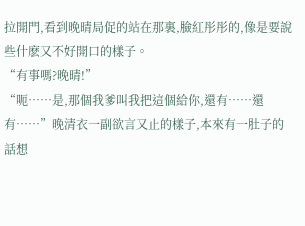拉開門,看到晚晴局促的站在那裏,臉紅彤彤的,像是要說些什麽又不好開口的樣子。
“有事嗎?晚晴!”
“呃……是,那個我爹叫我把這個給你,還有……還有……”晚清衣一副欲言又止的樣子,本來有一肚子的話想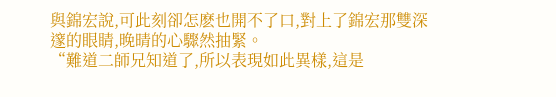與錦宏說,可此刻卻怎麽也開不了口,對上了錦宏那雙深邃的眼睛,晚晴的心驟然抽緊。
“難道二師兄知道了,所以表現如此異樣,這是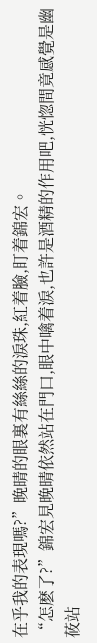在乎我的表現嗎?”晚晴的眼裏有絲絲的淚珠,紅着臉,盯着錦宏。
“怎麽了?”錦宏見晚晴依然站在門口,眼中噙着淚,也許是酒精的作用吧,恍惚間竟感覺是幽莜站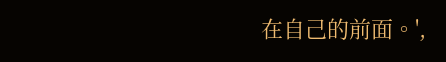在自己的前面。',